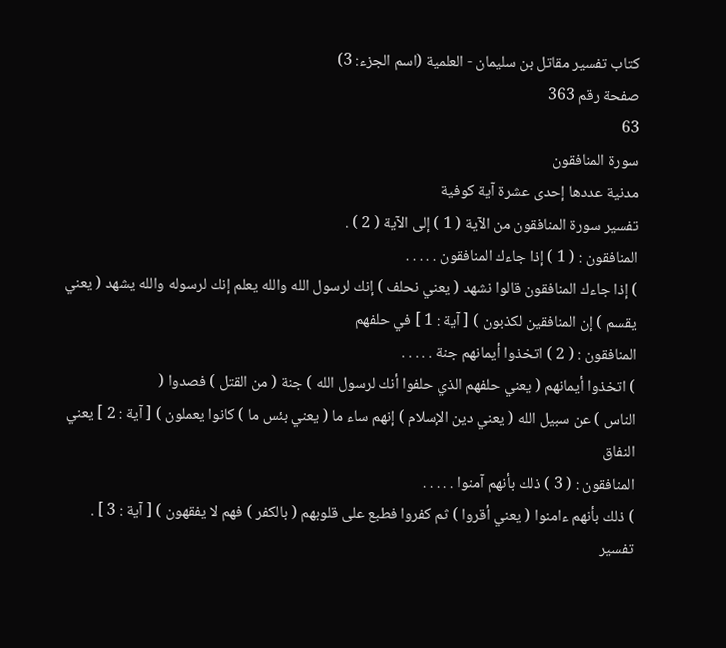كتاب تفسير مقاتل بن سليمان - العلمية (اسم الجزء: 3)
صفحة رقم 363
63
سورة المنافقون
مدنية عددها إحدى عشرة آية كوفية
تفسير سورة المنافقون من الآية ( 1 ) إلى الآية ( 2 ) .
المنافقون : ( 1 ) إذا جاءك المنافقون . . . . .
) إذا جاءك المنافقون قالوا نشهد ( يعني نحلف ) إنك لرسول الله والله يعلم إنك لرسوله والله يشهد ( يعني يقسم ) إن المنافقين لكذبون ) [ آية : 1 ] في حلفهم
المنافقون : ( 2 ) اتخذوا أيمانهم جنة . . . . .
) اتخذوا أيمانهم ( يعني حلفهم الذي حلفوا أنك لرسول الله ) جنة ( من القتل ) فصدوا (
الناس ) عن سبيل الله ( يعني دين الإسلام ) إنهم ساء ما ( يعني بئس ما ) كانوا يعملون ) [ آية : 2 ] يعني النفاق
المنافقون : ( 3 ) ذلك بأنهم آمنوا . . . . .
) ذلك بأنهم ءامنوا ( يعني أقروا ) ثم كفروا فطبع على قلوبهم ( بالكفر ) فهم لا يفقهون ) [ آية : 3 ] .
تفسير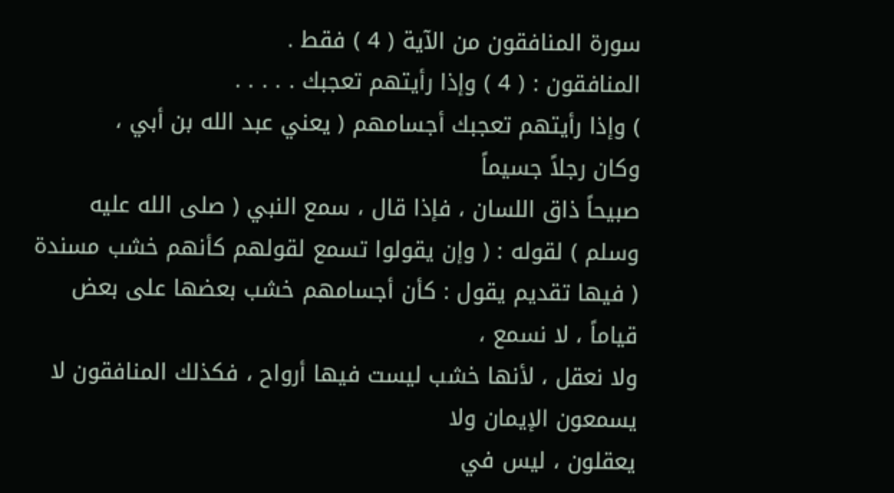سورة المنافقون من الآية ( 4 ) فقط .
المنافقون : ( 4 ) وإذا رأيتهم تعجبك . . . . .
) وإذا رأيتهم تعجبك أجسامهم ( يعني عبد الله بن أبي ،
وكان رجلاً جسيماً
صبيحاً ذاق اللسان ، فإذا قال ، سمع النبي ( صلى الله عليه وسلم ) لقوله : ( وإن يقولوا تسمع لقولهم كأنهم خشب مسندة ( فيها تقديم يقول : كأن أجسامهم خشب بعضها على بعض قياماً ، لا نسمع ،
ولا نعقل ، لأنها خشب ليست فيها أرواح ، فكذلك المنافقون لا يسمعون الإيمان ولا
يعقلون ، ليس في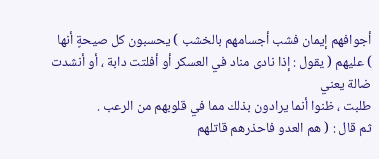أجوافهم إيمان فشب أجسامهم بالخشب ) يحسبون كل صيحةٍ أنها
) عليهم ( يقول : إذا نادى مناد في العسكر أو أفلتت دابة ، أو أنشدت ضالة يعني
طلبت ، ظنوا أنما يرادون بذلك مما في قلوبهم من الرعب .
ثم قال : ( هم العدو فاحذرهم قاتلهم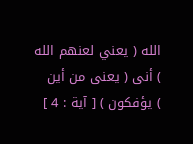الله ( يعني لعنهم الله ) أنى ( يعنى من أين
) يؤفكون ) [ آية : 4 ]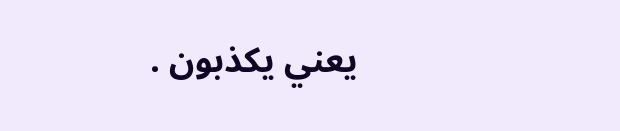يعني يكذبون .